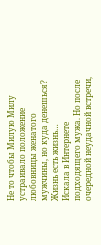Не то чтобы Милую Милу устраивало положение любовницы женатого мужчины, но куда денешься? Жизнь есть жизнь…
Искала в Интернете подходящего мужа. Но после очередной неудачной встречи,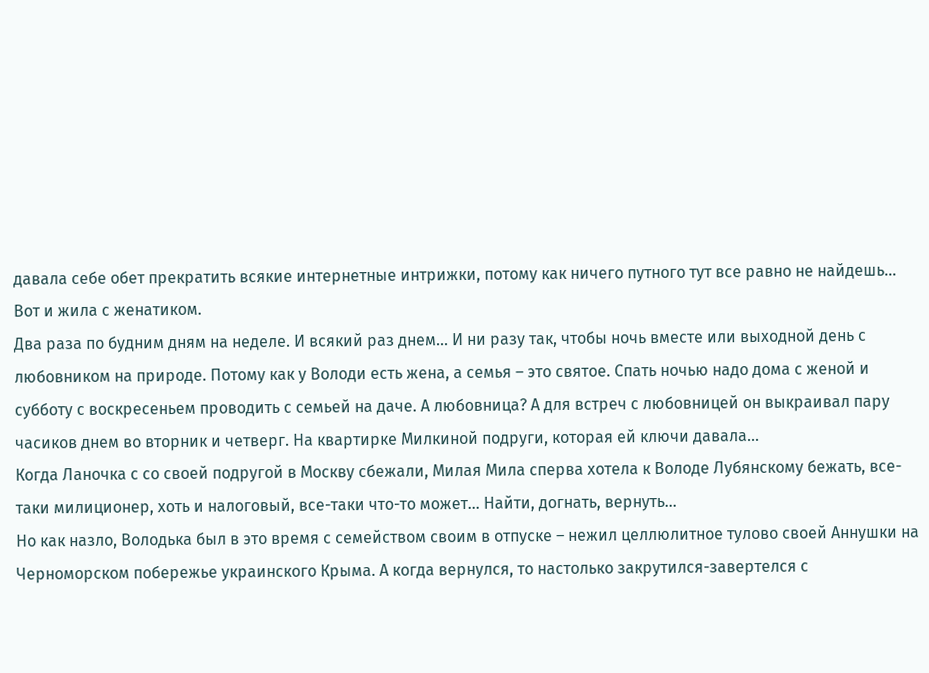давала себе обет прекратить всякие интернетные интрижки, потому как ничего путного тут все равно не найдешь…
Вот и жила с женатиком.
Два раза по будним дням на неделе. И всякий раз днем… И ни разу так, чтобы ночь вместе или выходной день с любовником на природе. Потому как у Володи есть жена, а семья – это святое. Спать ночью надо дома с женой и субботу с воскресеньем проводить с семьей на даче. А любовница? А для встреч с любовницей он выкраивал пару часиков днем во вторник и четверг. На квартирке Милкиной подруги, которая ей ключи давала…
Когда Ланочка с со своей подругой в Москву сбежали, Милая Мила сперва хотела к Володе Лубянскому бежать, все-таки милиционер, хоть и налоговый, все-таки что-то может… Найти, догнать, вернуть…
Но как назло, Володька был в это время с семейством своим в отпуске – нежил целлюлитное тулово своей Аннушки на Черноморском побережье украинского Крыма. А когда вернулся, то настолько закрутился-завертелся с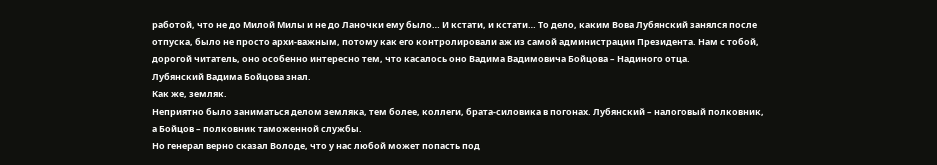работой, что не до Милой Милы и не до Ланочки ему было… И кстати, и кстати… То дело, каким Вова Лубянский занялся после отпуска, было не просто архи-важным, потому как его контролировали аж из самой администрации Президента. Нам с тобой, дорогой читатель, оно особенно интересно тем, что касалось оно Вадима Вадимовича Бойцова – Надиного отца.
Лубянский Вадима Бойцова знал.
Как же, земляк.
Неприятно было заниматься делом земляка, тем более, коллеги, брата-силовика в погонах. Лубянский – налоговый полковник, а Бойцов – полковник таможенной службы.
Но генерал верно сказал Володе, что у нас любой может попасть под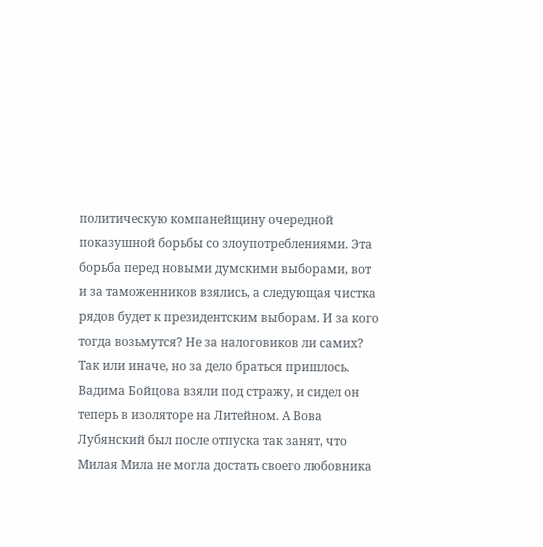политическую компанейщину очередной показушной борьбы со злоупотреблениями. Эта борьба перед новыми думскими выборами, вот и за таможенников взялись, а следующая чистка рядов будет к президентским выборам. И за кого тогда возьмутся? Не за налоговиков ли самих?
Так или иначе, но за дело браться пришлось.
Вадима Бойцова взяли под стражу, и сидел он теперь в изоляторе на Литейном. А Вова Лубянский был после отпуска так занят, что Милая Мила не могла достать своего любовника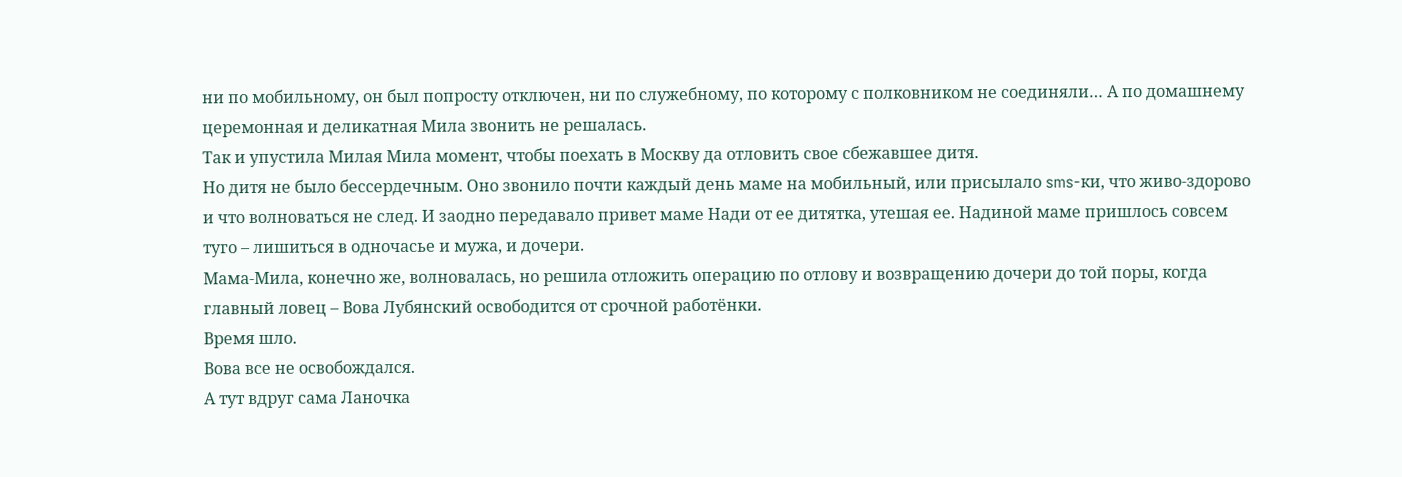ни по мобильному, он был попросту отключен, ни по служебному, по которому с полковником не соединяли… А по домашнему церемонная и деликатная Мила звонить не решалась.
Так и упустила Милая Мила момент, чтобы поехать в Москву да отловить свое сбежавшее дитя.
Но дитя не было бессердечным. Оно звонило почти каждый день маме на мобильный, или присылало sms-ки, что живо-здорово и что волноваться не след. И заодно передавало привет маме Нади от ее дитятка, утешая ее. Надиной маме пришлось совсем туго – лишиться в одночасье и мужа, и дочери.
Мама-Мила, конечно же, волновалась, но решила отложить операцию по отлову и возвращению дочери до той поры, когда главный ловец – Вова Лубянский освободится от срочной работёнки.
Время шло.
Вова все не освобождался.
А тут вдруг сама Ланочка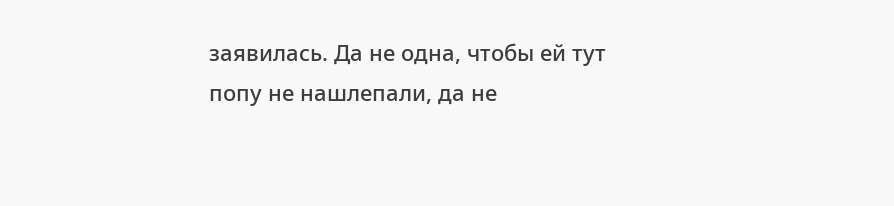заявилась. Да не одна, чтобы ей тут попу не нашлепали, да не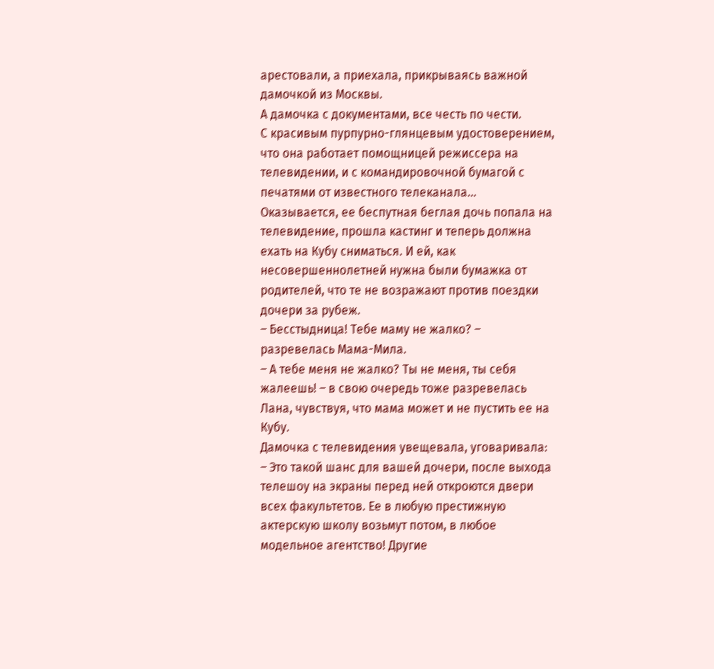арестовали, а приехала, прикрываясь важной дамочкой из Москвы.
А дамочка с документами, все честь по чести.
С красивым пурпурно-глянцевым удостоверением, что она работает помощницей режиссера на телевидении, и с командировочной бумагой с печатями от известного телеканала…
Оказывается, ее беспутная беглая дочь попала на телевидение, прошла кастинг и теперь должна ехать на Кубу сниматься. И ей, как несовершеннолетней нужна были бумажка от родителей, что те не возражают против поездки дочери за рубеж.
– Бесстыдница! Тебе маму не жалко? – разревелась Мама-Мила.
– А тебе меня не жалко? Ты не меня, ты себя жалеешь! – в свою очередь тоже разревелась Лана, чувствуя, что мама может и не пустить ее на Кубу.
Дамочка с телевидения увещевала, уговаривала:
– Это такой шанс для вашей дочери, после выхода телешоу на экраны перед ней откроются двери всех факультетов. Ее в любую престижную актерскую школу возьмут потом, в любое модельное агентство! Другие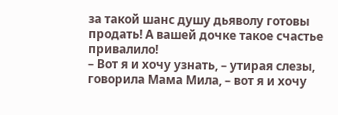за такой шанс душу дьяволу готовы продать! А вашей дочке такое счастье привалило!
– Вот я и хочу узнать, – утирая слезы, говорила Мама Мила, – вот я и хочу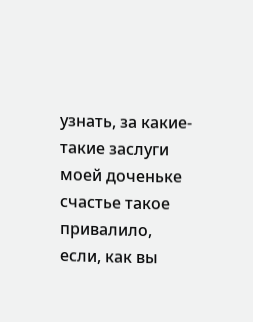узнать, за какие-такие заслуги моей доченьке счастье такое привалило, если, как вы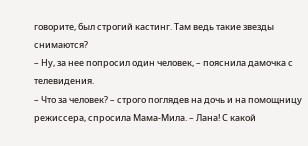говорите, был строгий кастинг. Там ведь такие звезды снимаются?
– Ну, за нее попросил один человек, – пояснила дамочка с телевидения.
– Что за человек? – строго поглядев на дочь и на помощницу режиссера, спросила Мама-Мила. – Лана! С какой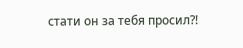стати он за тебя просил?!